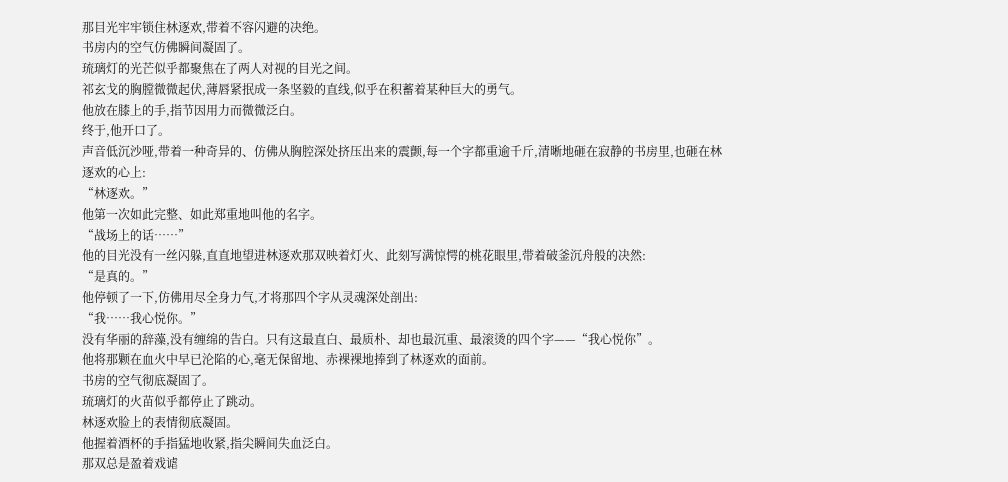那目光牢牢锁住林逐欢,带着不容闪避的决绝。
书房内的空气仿佛瞬间凝固了。
琉璃灯的光芒似乎都聚焦在了两人对视的目光之间。
祁玄戈的胸膛微微起伏,薄唇紧抿成一条坚毅的直线,似乎在积蓄着某种巨大的勇气。
他放在膝上的手,指节因用力而微微泛白。
终于,他开口了。
声音低沉沙哑,带着一种奇异的、仿佛从胸腔深处挤压出来的震颤,每一个字都重逾千斤,清晰地砸在寂静的书房里,也砸在林逐欢的心上:
“林逐欢。”
他第一次如此完整、如此郑重地叫他的名字。
“战场上的话……”
他的目光没有一丝闪躲,直直地望进林逐欢那双映着灯火、此刻写满惊愕的桃花眼里,带着破釜沉舟般的决然:
“是真的。”
他停顿了一下,仿佛用尽全身力气,才将那四个字从灵魂深处剖出:
“我……我心悦你。”
没有华丽的辞藻,没有缠绵的告白。只有这最直白、最质朴、却也最沉重、最滚烫的四个字——“我心悦你”。
他将那颗在血火中早已沦陷的心,毫无保留地、赤裸裸地捧到了林逐欢的面前。
书房的空气彻底凝固了。
琉璃灯的火苗似乎都停止了跳动。
林逐欢脸上的表情彻底凝固。
他握着酒杯的手指猛地收紧,指尖瞬间失血泛白。
那双总是盈着戏谑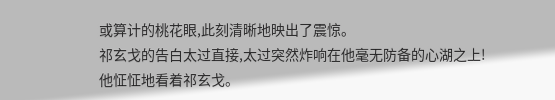或算计的桃花眼,此刻清晰地映出了震惊。
祁玄戈的告白太过直接,太过突然炸响在他毫无防备的心湖之上!
他怔怔地看着祁玄戈。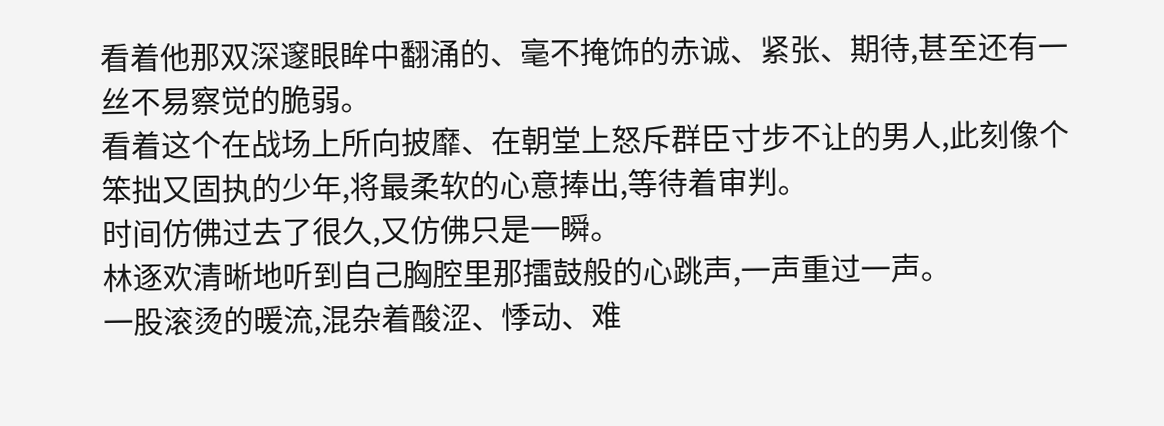看着他那双深邃眼眸中翻涌的、毫不掩饰的赤诚、紧张、期待,甚至还有一丝不易察觉的脆弱。
看着这个在战场上所向披靡、在朝堂上怒斥群臣寸步不让的男人,此刻像个笨拙又固执的少年,将最柔软的心意捧出,等待着审判。
时间仿佛过去了很久,又仿佛只是一瞬。
林逐欢清晰地听到自己胸腔里那擂鼓般的心跳声,一声重过一声。
一股滚烫的暖流,混杂着酸涩、悸动、难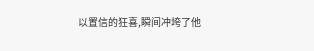以置信的狂喜,瞬间冲垮了他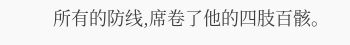所有的防线,席卷了他的四肢百骸。